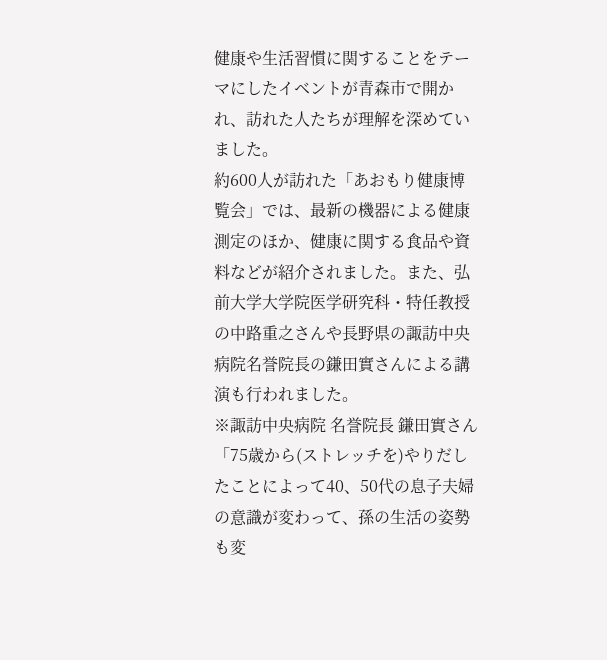健康や生活習慣に関することをテーマにしたイベントが青森市で開かれ、訪れた人たちが理解を深めていました。
約600人が訪れた「あおもり健康博覧会」では、最新の機器による健康測定のほか、健康に関する食品や資料などが紹介されました。また、弘前大学大学院医学研究科・特任教授の中路重之さんや長野県の諏訪中央病院名誉院長の鎌田實さんによる講演も行われました。
※諏訪中央病院 名誉院長 鎌田實さん
「75歳から(ストレッチを)やりだしたことによって40、50代の息子夫婦の意識が変わって、孫の生活の姿勢も変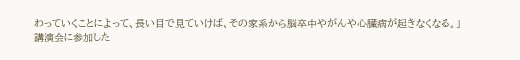わっていくことによって、長い目で見ていけば、その家系から脳卒中やがんや心臓病が起きなくなる。」
講演会に参加した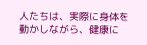人たちは、実際に身体を動かしながら、健康に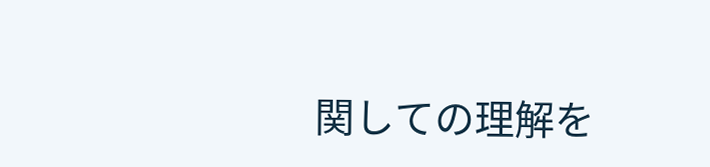関しての理解を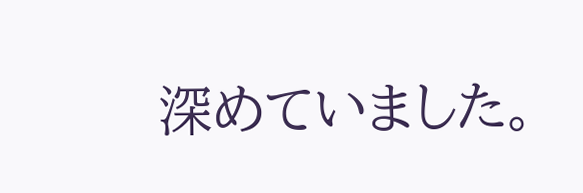深めていました。